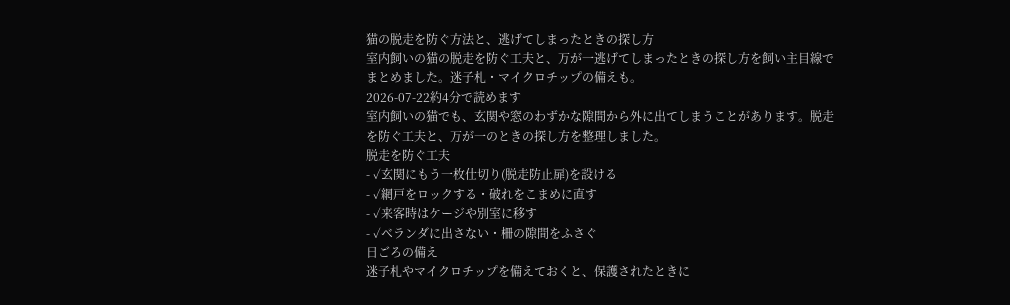猫の脱走を防ぐ方法と、逃げてしまったときの探し方
室内飼いの猫の脱走を防ぐ工夫と、万が一逃げてしまったときの探し方を飼い主目線でまとめました。迷子札・マイクロチップの備えも。
2026-07-22約4分で読めます
室内飼いの猫でも、玄関や窓のわずかな隙間から外に出てしまうことがあります。脱走を防ぐ工夫と、万が一のときの探し方を整理しました。
脱走を防ぐ工夫
- ✓玄関にもう一枚仕切り(脱走防止扉)を設ける
- ✓網戸をロックする・破れをこまめに直す
- ✓来客時はケージや別室に移す
- ✓ベランダに出さない・柵の隙間をふさぐ
日ごろの備え
迷子札やマイクロチップを備えておくと、保護されたときに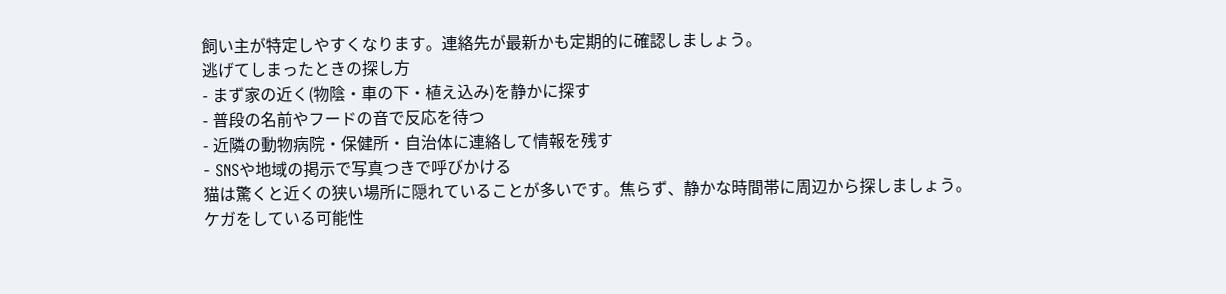飼い主が特定しやすくなります。連絡先が最新かも定期的に確認しましょう。
逃げてしまったときの探し方
- まず家の近く(物陰・車の下・植え込み)を静かに探す
- 普段の名前やフードの音で反応を待つ
- 近隣の動物病院・保健所・自治体に連絡して情報を残す
- SNSや地域の掲示で写真つきで呼びかける
猫は驚くと近くの狭い場所に隠れていることが多いです。焦らず、静かな時間帯に周辺から探しましょう。
ケガをしている可能性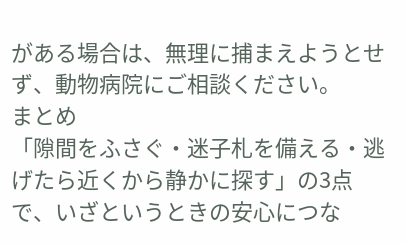がある場合は、無理に捕まえようとせず、動物病院にご相談ください。
まとめ
「隙間をふさぐ・迷子札を備える・逃げたら近くから静かに探す」の3点で、いざというときの安心につな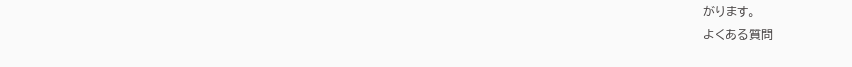がります。
よくある質問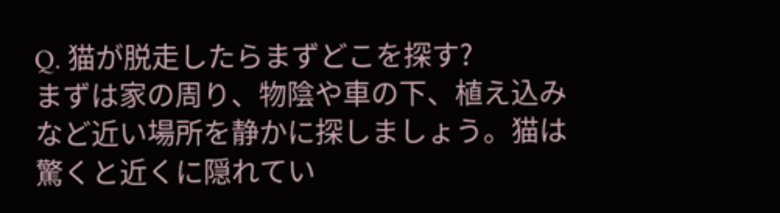Q. 猫が脱走したらまずどこを探す?
まずは家の周り、物陰や車の下、植え込みなど近い場所を静かに探しましょう。猫は驚くと近くに隠れてい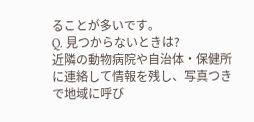ることが多いです。
Q. 見つからないときは?
近隣の動物病院や自治体・保健所に連絡して情報を残し、写真つきで地域に呼び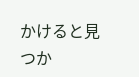かけると見つか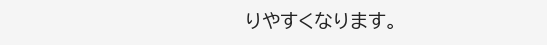りやすくなります。